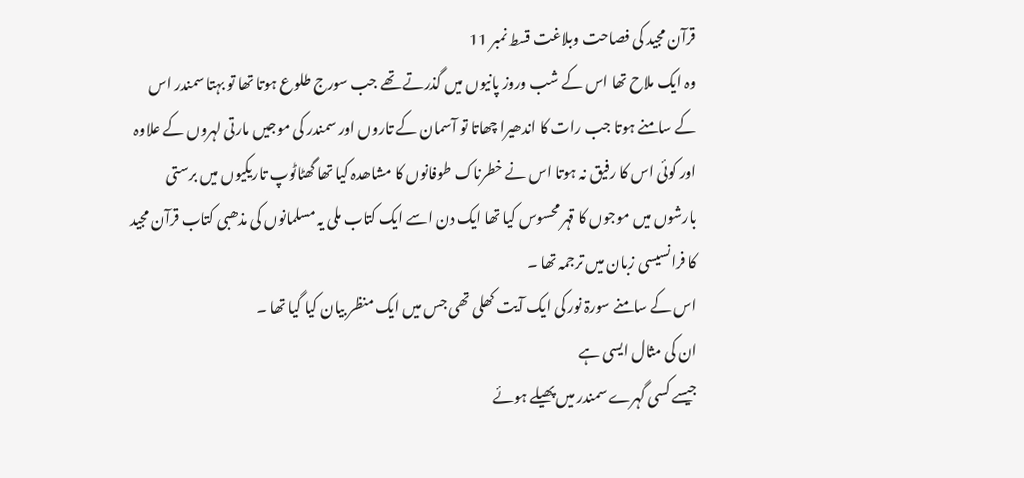قرآن مجید کی فصاحت وبلاغت قسط نمبر 11
وہ ایک ملاح تھا اس کے شب وروز پانیوں میں گذرتے تھے جب سورج طلوع ہوتا تھا تو بہتا سمندر اس کے سامنے ہوتا جب رات کا اندھیرا چھاتا تو آسمان کے تاروں اور سمندر کی موجیں مارتی لہروں کے علاوہ اور کوئی اس کا رفیق نہ ہوتا اس نے خطرناک طوفانوں کا مشاھدہ کیا تھا گھٹاٹوپ تاریکیوں میں برستی بارشوں میں موجوں کا قہر محسوس کیا تھا ایک دن اسے ایک کتاب ملی یہ مسلمانوں کی مذھبی کتاب قرآن مجید کا فرانسیسی زبان میں ترجمہ تھا ۔
اس کے سامنے سورۃ نور کی ایک آیت کھلی تھی جس میں ایک منظر بیان کیا گیا تھا ۔
ان کی مثال ایسی ہے
جیسے کسی گہرے سمندر میں پھیلے ہوئے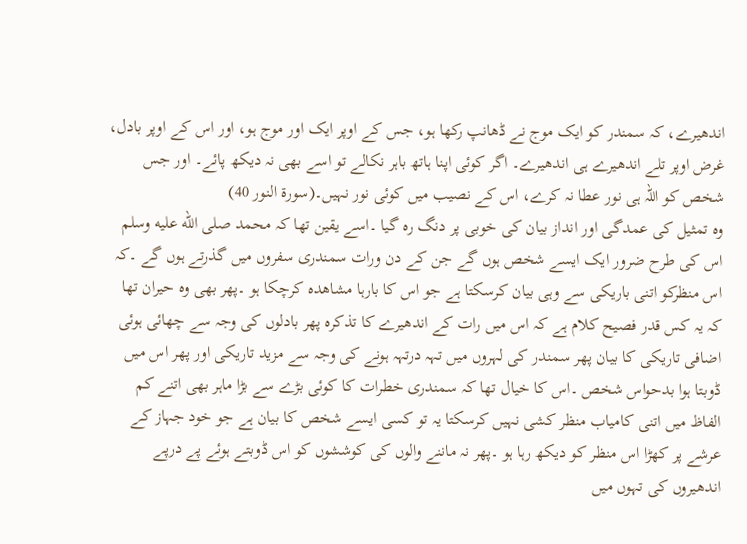اندھیرے، کہ سمندر کو ایک موج نے ڈھانپ رکھا ہو، جس کے اوپر ایک اور موج ہو، اور اس کے اوپر بادل، غرض اوپر تلے اندھیرے ہی اندھیرے۔ اگر کوئی اپنا ہاتھ باہر نکالے تو اسے بھی نہ دیکھ پائے۔ اور جس شخص کو اللہ ہی نور عطا نہ کرے، اس کے نصیب میں کوئی نور نہیں۔(سورۃ النور 40)
وہ تمثیل کی عمدگی اور انداز بیان کی خوبی پر دنگ رہ گیا ۔اسے یقین تھا کہ محمد صلی الله عليه وسلم اس کی طرح ضرور ایک ایسے شخص ہوں گے جن کے دن ورات سمندری سفروں میں گذرتے ہوں گے ۔کہ اس منظرکو اتنی باریکی سے وہی بیان کرسکتا ہے جو اس کا بارہا مشاھدہ کرچکا ہو ۔پھر بھی وہ حیران تھا کہ یہ کس قدر فصیح کلام ہے کہ اس میں رات کے اندھیرے کا تذکرہ پھر بادلوں کی وجہ سے چھائی ہوئی اضافی تاریکی کا بیان پھر سمندر کی لہروں میں تہہ درتہہ ہونے کی وجہ سے مزید تاریکی اور پھر اس میں ڈوبتا ہوا بدحواس شخص ۔اس کا خیال تھا کہ سمندری خطرات کا کوئی بڑے سے بڑا ماہر بھی اتنے کم الفاظ میں اتنی کامیاب منظر کشی نہیں کرسکتا یہ تو کسی ایسے شخص کا بیان ہے جو خود جہاز کے عرشے پر کھڑا اس منظر کو دیکھ رہا ہو ۔پھر نہ ماننے والوں کی کوششوں کو اس ڈوبتے ہوئے پے درپے اندھیروں کی تہوں میں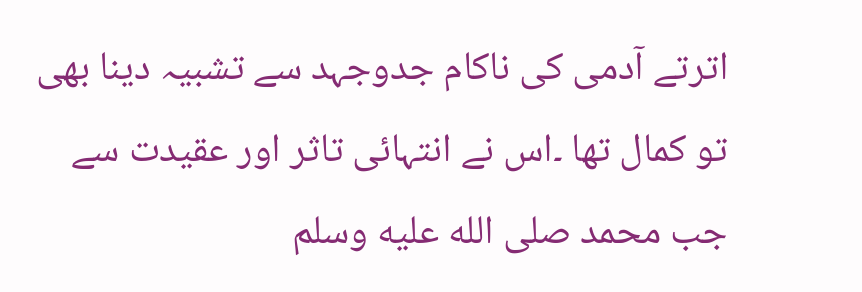اترتے آدمی کی ناکام جدوجہد سے تشبیہ دینا بھی تو کمال تھا ۔اس نے انتہائی تاثر اور عقیدت سے جب محمد صلی الله عليه وسلم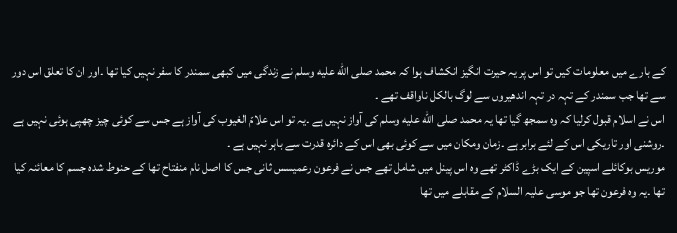کے بارے میں معلومات کیں تو اس پر یہ حیرت انگیز انکشاف ہوا کہ محمد صلی الله عليه وسلم نے زندگی میں کبھی سمندر کا سفر نہیں کیا تھا ۔اور ان کا تعلق اس دور سے تھا جب سمندر کے تہہ در تہہ اندھیروں سے لوگ بالکل ناواقف تھے ۔
اس نے اسلام قبول کرلیا کہ وہ سمجھ گیا تھا یہ محمد صلی الله عليه وسلم کی آواز نہیں ہے ۔یہ تو اس علامّ الغیوب کی آواز ہے جس سے کوئی چیز چھپی ہوئی نہیں ہے ۔روشنی اور تاریکی اس کے لئے برابر ہے ۔زمان ومکان میں سے کوئی بھی اس کے دائرہ قدرت سے باہر نہیں ہے ۔
موریس بوکائلے اسپین کے ایک بڑے ڈاکٹر تھے وہ اس پینل میں شامل تھے جس نے فرعون رعمیسس ثانی جس کا اصل نام منفتاح تھا کے حنوط شدہ جسم کا معائنہ کیا تھا ۔یہ وہ فرعون تھا جو موسی علیہ السلام کے مقابلے میں تھا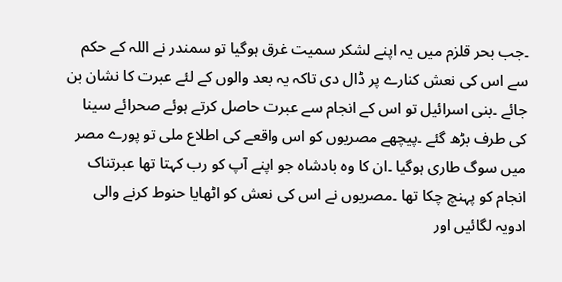۔جب بحر قلزم میں یہ اپنے لشکر سمیت غرق ہوگیا تو سمندر نے اللہ کے حکم سے اس کی نعش کنارے پر ڈال دی تاکہ یہ بعد والوں کے لئے عبرت کا نشان بن جائے ۔بنی اسرائیل تو اس کے انجام سے عبرت حاصل کرتے ہوئے صحرائے سینا کی طرف بڑھ گئے ۔پیچھے مصریوں کو اس واقعے کی اطلاع ملی تو پورے مصر میں سوگ طاری ہوگیا ۔ان کا وہ بادشاہ جو اپنے آپ کو رب کہتا تھا عبرتناک انجام کو پہنچ چکا تھا ۔مصریوں نے اس کی نعش کو اٹھایا حنوط کرنے والی ادویہ لگائیں اور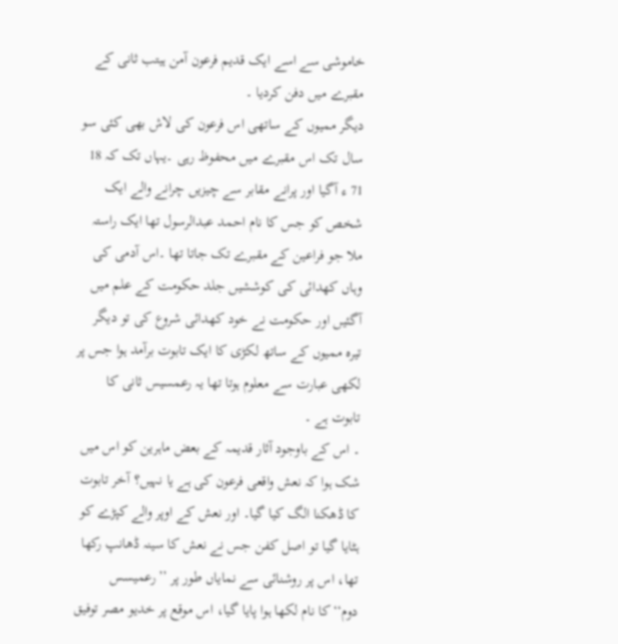خاموشی سے اسے ایک قدیم فرعون آمن ہیتب ثانی کے مقبرے میں دفن کردیا ۔
دیگر ممیوں کے ساتھی اس فرعون کی لاش بھی کئی سو سال تک اس مقبرے میں محفوظ رہی ۔یہاں تک کہ 18 71 ء آگیا اور پرانے مقابر سے چیزیں چرانے والے ایک شخص کو جس کا نام احمد عبدالرسول تھا ایک راستہ ملا جو فراعین کے مقبرے تک جاتا تھا ۔اس آدمی کی وہاں کھدائی کی کوششیں جلد حکومت کے علم میں آگئیں اور حکومت نے خود کھدائی شروع کی تو دیگر تیرہ ممیوں کے ساتھ لکڑی کا ایک تابوت برآمد ہوا جس پر لکھی عبارت سے معلوم ہوتا تھا یہ رعمسیس ثانی کا تابوت ہے ۔
۔ اس کے باوجود آثار قدیمہ کے بعض ماہرین کو اس میں شک ہوا کہ نعش واقعی فرعون کی ہے یا نہیں؟ آخر تابوت کا ڈھکنا الگ کیا گیا۔ اور نعش کے اوپر والے کپڑے کو ہٹایا گیا تو اصل کفن جس نے نعش کا سینہ ڈھانپ رکھا تھا، اس پر روشنائی سے نمایاں طور پر ’’رعمیسس دوم‘‘کا نام لکھا ہوا پایا گیا، اس موقع پر خدیو مصر توفیق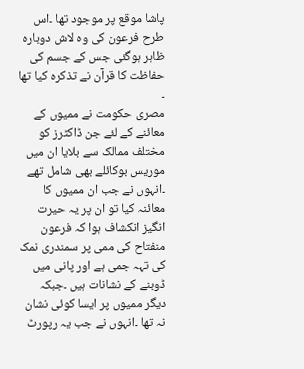پاشا موقع پر موجود تھا ۔اس طرح فرعون کی وہ لاش دوبارہ ظاہر ہوگئی جس کے جسم کی حفاظت کا قرآن نے تذکرہ کیا تھا ۔
مصری حکومت نے ممیوں کے معائنے کے لئے جن ڈاکٹرز کو مختلف ممالک سے بلایا ان میں موریس بوکائلے بھی شامل تھے ۔انہوں نے جب ان ممیوں کا معائنہ کیا تو ان پر یہ حیرت انگیز انکشاف ہوا کہ فرعون منفتاح کی ممی پر سمندری نمک کی تہہ جمی ہے اور پانی میں ڈوبنے کے نشانات ہیں ۔جبکہ دیگر ممیوں پر ایسا کوئی نشان نہ تھا ۔انہوں نے جب یہ رپورٹ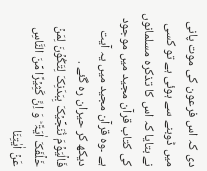دی کہ اس فرعون کی موت پانی میں ڈوبنے سے ہوئی ہے تو کسی نے بتایا کہ اس کا تذکرہ مسلمانوں کی کتاب قرآن مجید میں موجود ہے ۔وہ قرآن مجید میں یہ آیت دیکھ کر حیران رہ گئے .
فَالۡیَوۡمَ نُنَجِّیۡکَ بِبَدَنِکَ لِتَکُوۡنَ لِمَنۡ خَلۡفَکَ اٰیَۃً ؕ وَ اِنَّ کَثِیۡرًا مِّنَ النَّاسِ عَنۡ اٰیٰتِنَا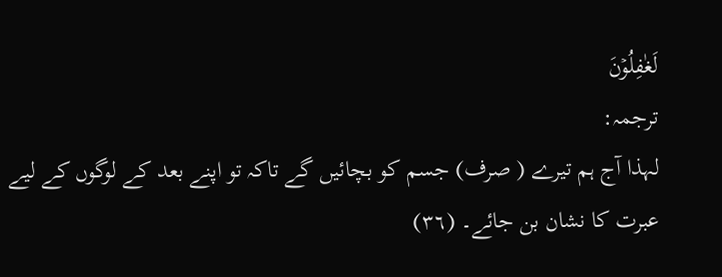لَغٰفِلُوۡنَ
ترجمہ:
لہذا آج ہم تیرے ( صرف) جسم کو بچائیں گے تاکہ تو اپنے بعد کے لوگوں کے لیے عبرت کا نشان بن جائے۔ (٣٦)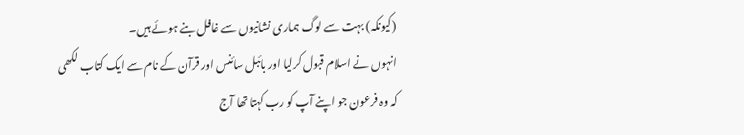(کیونکہ) بہت سے لوگ ہماری نشانیوں سے غافل بنے ہوئے ہیں۔
انہوں نے اسلام قبول کرلیا اور بائبل سائنس اور قرآن کے نام سے ایک کتاب لکھی
کہ وہ فرعون جو اپنے آپ کو رب کہتا تھا آج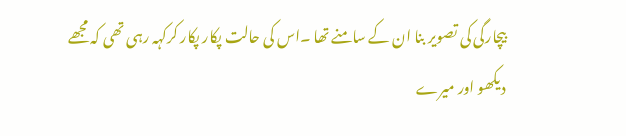بیچارگی کی تصویر بنا ان کے سامنے تھا ۔اس کی حالت پکار پکار کرکہہ رہی تھی کہ مجھے دیکھو اور میرے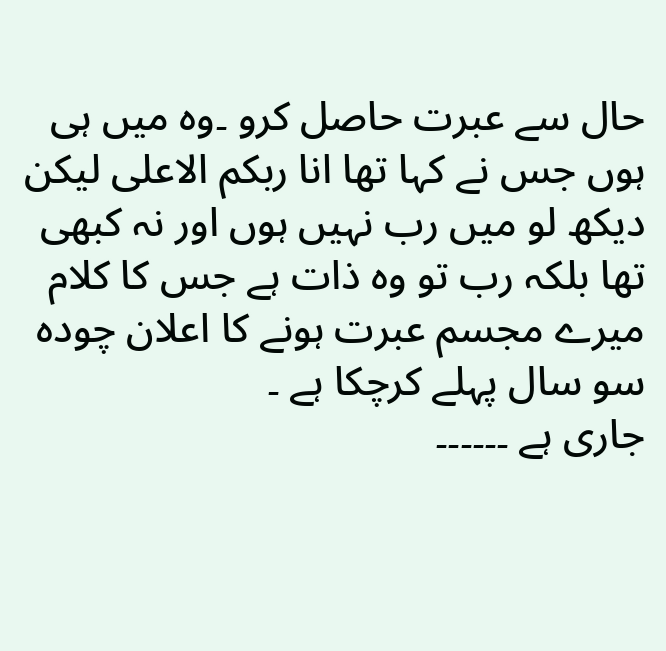حال سے عبرت حاصل کرو ۔وہ میں ہی ہوں جس نے کہا تھا انا ربکم الاعلی لیکن دیکھ لو میں رب نہیں ہوں اور نہ کبھی تھا بلکہ رب تو وہ ذات ہے جس کا کلام میرے مجسم عبرت ہونے کا اعلان چودہ سو سال پہلے کرچکا ہے ۔
جاری ہے ۔۔۔۔۔۔